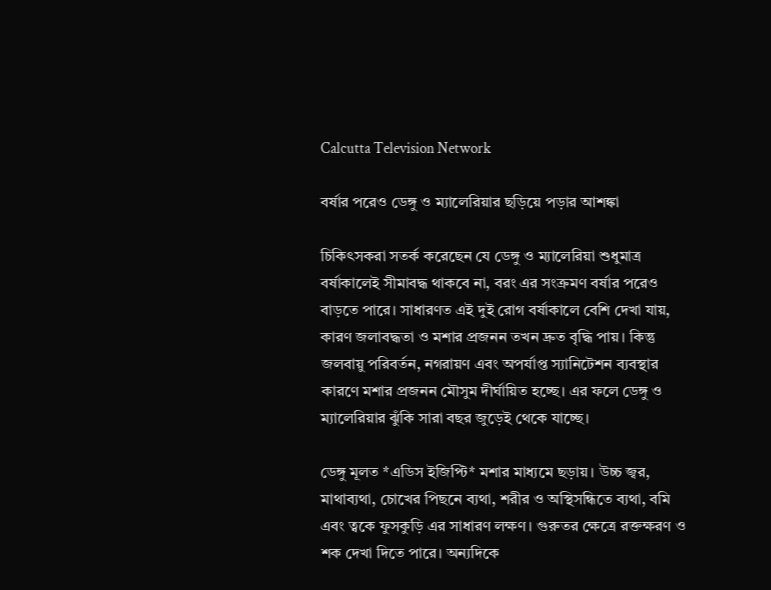Calcutta Television Network

বর্ষার পরেও ডেঙ্গু ও ম্যালেরিয়ার ছড়িয়ে পড়ার আশঙ্কা

চিকিৎসকরা সতর্ক করেছেন যে ডেঙ্গু ও ম্যালেরিয়া শুধুমাত্র বর্ষাকালেই সীমাবদ্ধ থাকবে না, বরং এর সংক্রমণ বর্ষার পরেও বাড়তে পারে। সাধারণত এই দুই রোগ বর্ষাকালে বেশি দেখা যায়, কারণ জলাবদ্ধতা ও মশার প্রজনন তখন দ্রুত বৃদ্ধি পায়। কিন্তু জলবায়ু পরিবর্তন, নগরায়ণ এবং অপর্যাপ্ত স্যানিটেশন ব্যবস্থার কারণে মশার প্রজনন মৌসুম দীর্ঘায়িত হচ্ছে। এর ফলে ডেঙ্গু ও ম্যালেরিয়ার ঝুঁকি সারা বছর জুড়েই থেকে যাচ্ছে।

ডেঙ্গু মূলত *এডিস ইজিপ্টি* মশার মাধ্যমে ছড়ায়। উচ্চ জ্বর, মাথাব্যথা, চোখের পিছনে ব্যথা, শরীর ও অস্থিসন্ধিতে ব্যথা, বমি এবং ত্বকে ফুসকুড়ি এর সাধারণ লক্ষণ। গুরুতর ক্ষেত্রে রক্তক্ষরণ ও শক দেখা দিতে পারে। অন্যদিকে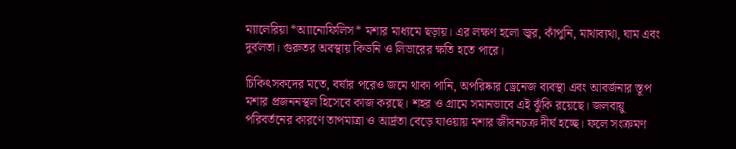ম্যালেরিয়া *অ্যানোফিলিস* মশার মাধ্যমে ছড়ায়। এর লক্ষণ হলো জ্বর, কাঁপুনি, মাথাব্যথা, ঘাম এবং দুর্বলতা। গুরুতর অবস্থায় কিডনি ও লিভারের ক্ষতি হতে পারে।

চিকিৎসকদের মতে, বর্ষার পরেও জমে থাকা পানি, অপরিষ্কার ড্রেনেজ ব্যবস্থা এবং আবর্জনার স্তূপ মশার প্রজননস্থল হিসেবে কাজ করছে। শহর ও গ্রামে সমানভাবে এই ঝুঁকি রয়েছে। জলবায়ু পরিবর্তনের কারণে তাপমাত্রা ও আর্দ্রতা বেড়ে যাওয়ায় মশার জীবনচক্র দীর্ঘ হচ্ছে। ফলে সংক্রমণ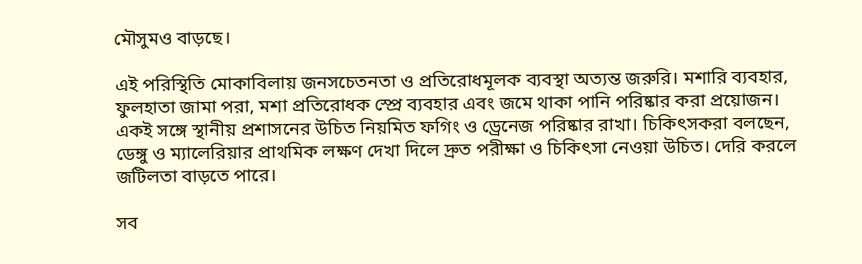মৌসুমও বাড়ছে।

এই পরিস্থিতি মোকাবিলায় জনসচেতনতা ও প্রতিরোধমূলক ব্যবস্থা অত্যন্ত জরুরি। মশারি ব্যবহার, ফুলহাতা জামা পরা, মশা প্রতিরোধক স্প্রে ব্যবহার এবং জমে থাকা পানি পরিষ্কার করা প্রয়োজন। একই সঙ্গে স্থানীয় প্রশাসনের উচিত নিয়মিত ফগিং ও ড্রেনেজ পরিষ্কার রাখা। চিকিৎসকরা বলছেন, ডেঙ্গু ও ম্যালেরিয়ার প্রাথমিক লক্ষণ দেখা দিলে দ্রুত পরীক্ষা ও চিকিৎসা নেওয়া উচিত। দেরি করলে জটিলতা বাড়তে পারে।

সব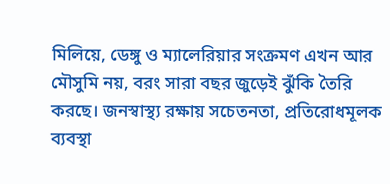মিলিয়ে, ডেঙ্গু ও ম্যালেরিয়ার সংক্রমণ এখন আর মৌসুমি নয়, বরং সারা বছর জুড়েই ঝুঁকি তৈরি করছে। জনস্বাস্থ্য রক্ষায় সচেতনতা, প্রতিরোধমূলক ব্যবস্থা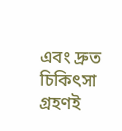এবং দ্রুত চিকিৎসা গ্রহণই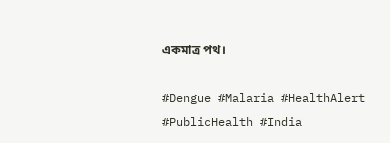একমাত্র পথ।

#Dengue #Malaria #HealthAlert #PublicHealth #India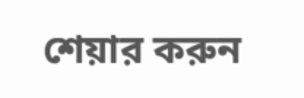শেয়ার করুন